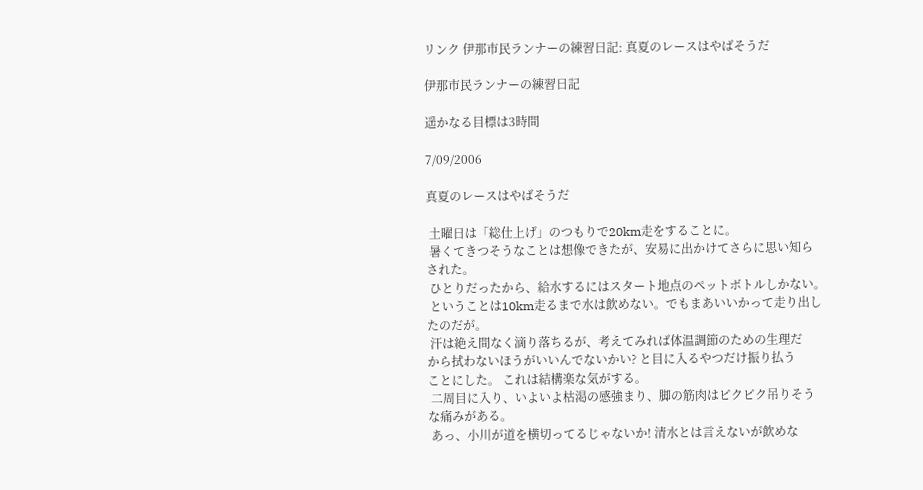リンク 伊那市民ランナーの練習日記: 真夏のレースはやばそうだ

伊那市民ランナーの練習日記

遥かなる目標は3時間

7/09/2006

真夏のレースはやばそうだ

 土曜日は「総仕上げ」のつもりで20km走をすることに。
 暑くてきつそうなことは想像できたが、安易に出かけてさらに思い知ら
された。
 ひとりだったから、給水するにはスタート地点のペットボトルしかない。
 ということは10km走るまで水は飲めない。でもまあいいかって走り出し
たのだが。
 汗は絶え間なく滴り落ちるが、考えてみれば体温調節のための生理だ
から拭わないほうがいいんでないかい? と目に入るやつだけ振り払う
ことにした。 これは結構楽な気がする。
 二周目に入り、いよいよ枯渇の感強まり、脚の筋肉はピクピク吊りそう
な痛みがある。
 あっ、小川が道を横切ってるじゃないか! 清水とは言えないが飲めな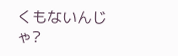くもないんじゃ?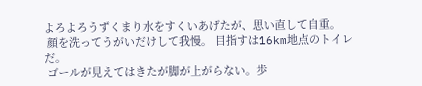よろよろうずくまり水をすくいあげたが、思い直して自重。
 顔を洗ってうがいだけして我慢。 目指すは16km地点のトイレだ。
 ゴールが見えてはきたが脚が上がらない。歩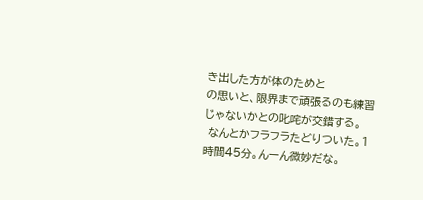き出した方が体のためと
の思いと、限界まで頑張るのも練習じゃないかとの叱咤が交錯する。
 なんとかフラフラたどりついた。1時間45分。んーん微妙だな。